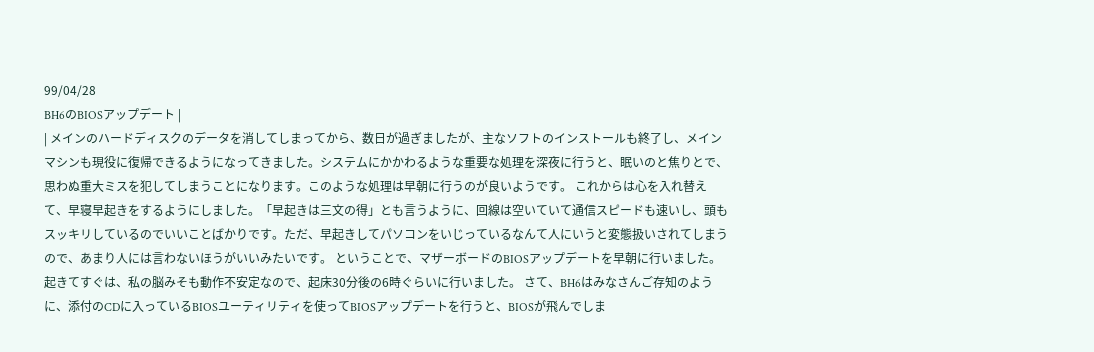99/04/28
BH6のBIOSアップデート |
| メインのハードディスクのデータを消してしまってから、数日が過ぎましたが、主なソフトのインストールも終了し、メインマシンも現役に復帰できるようになってきました。システムにかかわるような重要な処理を深夜に行うと、眠いのと焦りとで、思わぬ重大ミスを犯してしまうことになります。このような処理は早朝に行うのが良いようです。 これからは心を入れ替えて、早寝早起きをするようにしました。「早起きは三文の得」とも言うように、回線は空いていて通信スピードも速いし、頭もスッキリしているのでいいことばかりです。ただ、早起きしてパソコンをいじっているなんて人にいうと変態扱いされてしまうので、あまり人には言わないほうがいいみたいです。 ということで、マザーボードのBIOSアップデートを早朝に行いました。起きてすぐは、私の脳みそも動作不安定なので、起床30分後の6時ぐらいに行いました。 さて、BH6はみなさんご存知のように、添付のCDに入っているBIOSユーティリティを使ってBIOSアップデートを行うと、BIOSが飛んでしま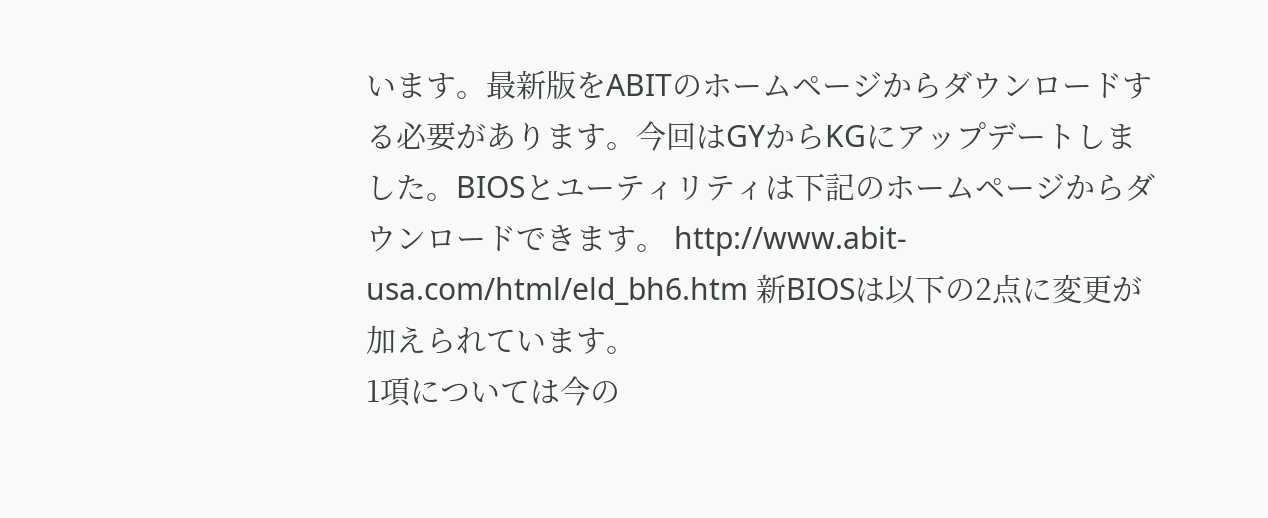います。最新版をABITのホームページからダウンロードする必要があります。今回はGYからKGにアップデートしました。BIOSとユーティリティは下記のホームページからダウンロードできます。 http://www.abit-usa.com/html/eld_bh6.htm 新BIOSは以下の2点に変更が加えられています。
1項については今の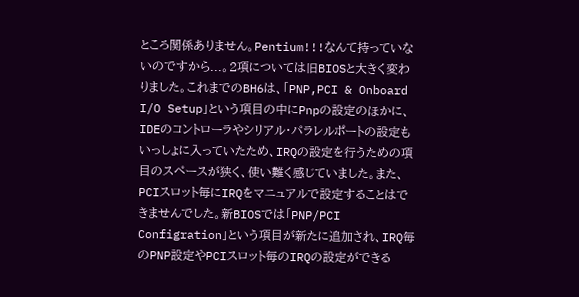ところ関係ありません。Pentium!!!なんて持っていないのですから...。2項については旧BIOSと大きく変わりました。これまでのBH6は、「PNP,PCI & Onboard I/O Setup」という項目の中にPnpの設定のほかに、IDEのコントローラやシリアル・パラレルポートの設定もいっしょに入っていたため、IRQの設定を行うための項目のスペースが狭く、使い難く感じていました。また、PCIスロット毎にIRQをマニュアルで設定することはできませんでした。新BIOSでは「PNP/PCI Configration」という項目が新たに追加され、IRQ毎のPNP設定やPCIスロット毎のIRQの設定ができる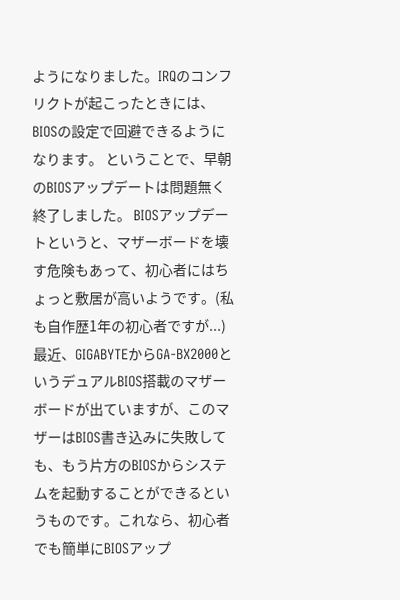ようになりました。IRQのコンフリクトが起こったときには、BIOSの設定で回避できるようになります。 ということで、早朝のBIOSアップデートは問題無く終了しました。 BIOSアップデートというと、マザーボードを壊す危険もあって、初心者にはちょっと敷居が高いようです。(私も自作歴1年の初心者ですが...) 最近、GIGABYTEからGA-BX2000というデュアルBIOS搭載のマザーボードが出ていますが、このマザーはBIOS書き込みに失敗しても、もう片方のBIOSからシステムを起動することができるというものです。これなら、初心者でも簡単にBIOSアップ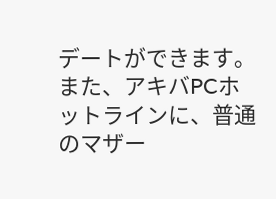デートができます。また、アキバPCホットラインに、普通のマザー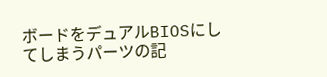ボードをデュアルBIOSにしてしまうパーツの記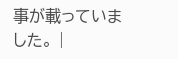事が載っていました。 |